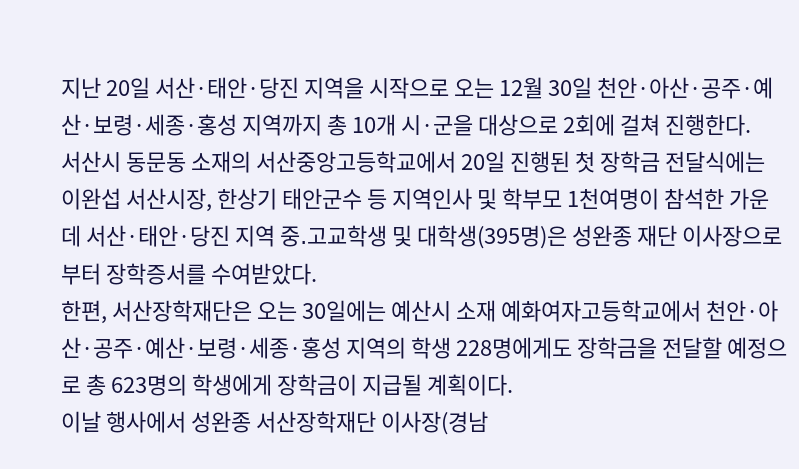지난 20일 서산·태안·당진 지역을 시작으로 오는 12월 30일 천안·아산·공주·예산·보령·세종·홍성 지역까지 총 10개 시·군을 대상으로 2회에 걸쳐 진행한다.
서산시 동문동 소재의 서산중앙고등학교에서 20일 진행된 첫 장학금 전달식에는 이완섭 서산시장, 한상기 태안군수 등 지역인사 및 학부모 1천여명이 참석한 가운데 서산·태안·당진 지역 중․고교학생 및 대학생(395명)은 성완종 재단 이사장으로부터 장학증서를 수여받았다.
한편, 서산장학재단은 오는 30일에는 예산시 소재 예화여자고등학교에서 천안·아산·공주·예산·보령·세종·홍성 지역의 학생 228명에게도 장학금을 전달할 예정으로 총 623명의 학생에게 장학금이 지급될 계획이다.
이날 행사에서 성완종 서산장학재단 이사장(경남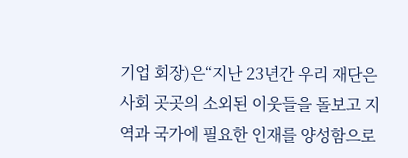기업 회장)은“지난 23년간 우리 재단은 사회 곳곳의 소외된 이웃들을 돌보고 지역과 국가에 필요한 인재를 양성함으로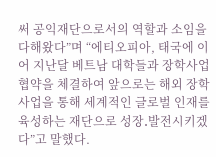써 공익재단으로서의 역할과 소임을 다해왔다”며 “에티오피아, 태국에 이어 지난달 베트남 대학들과 장학사업 협약을 체결하여 앞으로는 해외 장학사업을 통해 세계적인 글로벌 인재를 육성하는 재단으로 성장․발전시키겠다”고 말했다.